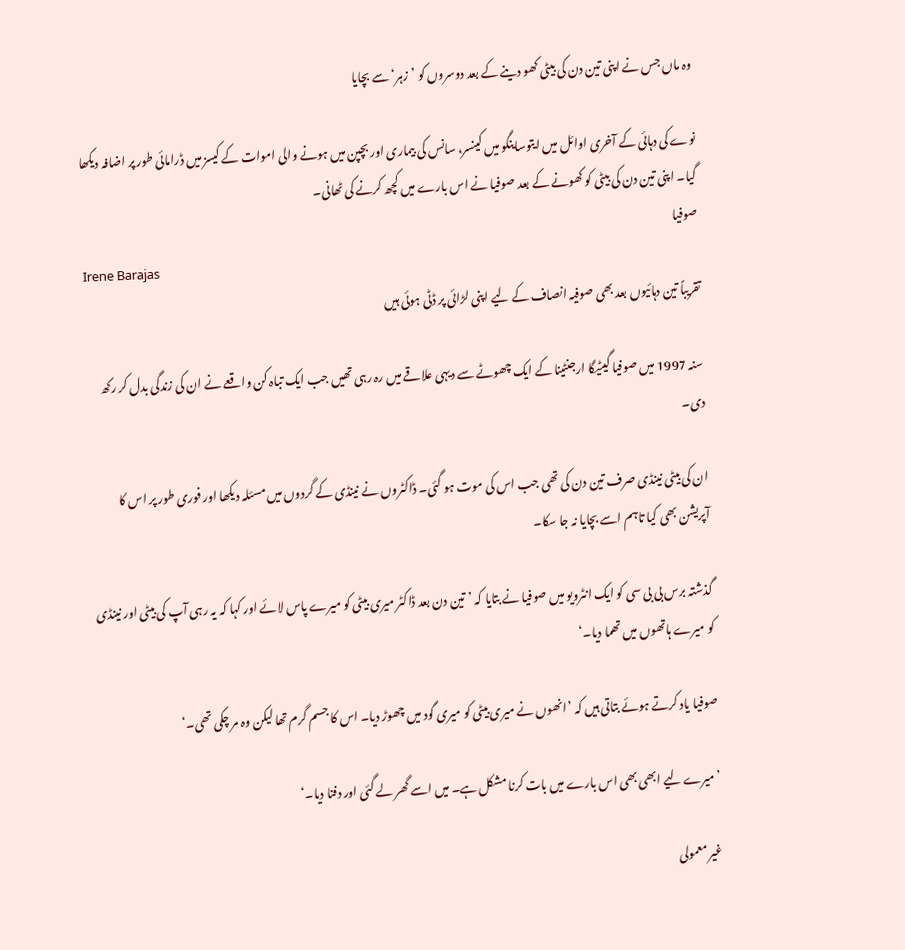وہ ماں جس نے اپنی تین دن کی بیٹی کھو دینے کے بعد دوسروں کو ’زہر‘ سے بچایا

نوے کی دہائی کے آخری اوائل میں ایتوساینگو میں کینسر، سانس کی بیماری اور بچپن میں ہونے والی اموات کے کیسز میں ڈرامائی طور پر اضافہ دیکھا گیا۔ اپنی تین دن کی بیٹی کو کھونے کے بعد صوفیا نے اس بارے میں کچھ کرنے کی ٹھانی۔
صوفیا
Irene Barajas
تقریباً تین دہائیوں بعد بھی صوفیہ انصاف کے لیے اپنی لڑائی پر ڈٹی ہوئی ہیں

سنہ 1997 میں صوفیا گیٹیگا ارجنٹینا کے ایک چھوٹے سے دیہی علاقے میں رہ رہی تھیں جب ایک تباہ کن واقعے نے ان کی زندگی بدل کر رکھ دی۔

ان کی بیٹی نینڈی صرف تین دن کی تھی جب اس کی موت ہو گئی۔ ڈاکٹروں نے نینڈی کے گردوں میں مسئلہ دیکھا اور فوری طور پر اس کا آپریشن بھی کیا تاہم اسے بچایا نہ جا سکا۔

گذشتہ برس بی بی سی کو ایک انٹرویو میں صوفیا نے بتایا کہ ’تین دن بعد ڈاکٹر میری بیٹی کو میرے پاس لائے اور کہا کہ یہ رہی آپ کی بیٹی اور نینڈی کو میرے ہاتھوں میں تھما دیا۔‘

صوفیا یاد کرتے ہوئے بتاتی ہیں کہ ’انھوں نے میری بیٹی کو میری گود میں چھوڑ دیا۔ اس کا جسم گرم تھا لیکن وہ مر چکی تھی۔‘

’میرے لیے ابھی بھی اس بارے میں بات کرنا مشکل ہے۔ میں اسے گھر لے گئی اور دفنا دیا۔‘

غیر معمولی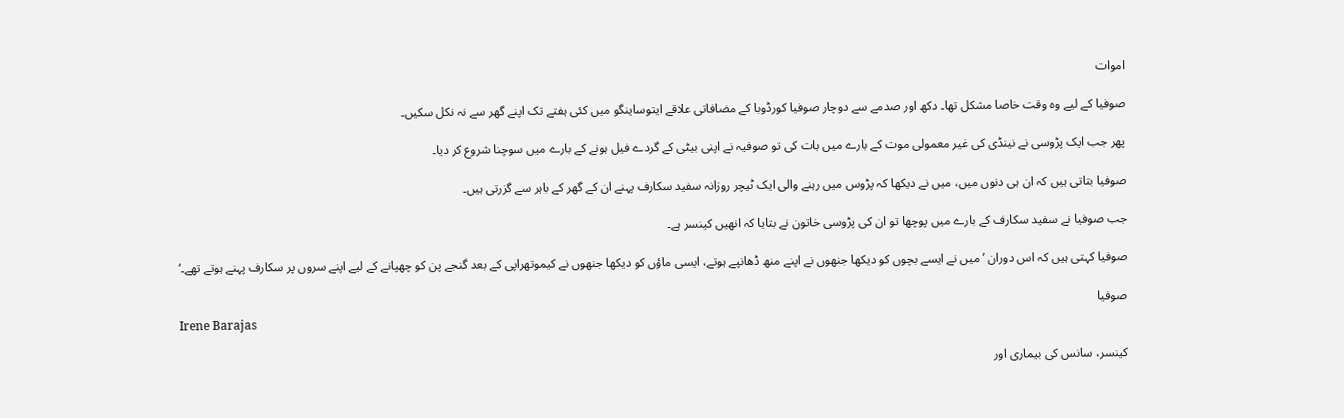اموات

صوفیا کے لیے وہ وقت خاصا مشکل تھا۔ دکھ اور صدمے سے دوچار صوفیا کورڈوبا کے مضافاتی علاقے ایتوساینگو میں کئی ہفتے تک اپنے گھر سے نہ نکل سکیں۔

پھر جب ایک پڑوسی نے نینڈی کی غیر معمولی موت کے بارے میں بات کی تو صوفیہ نے اپنی بیٹی کے گردے فیل ہونے کے بارے میں سوچنا شروع کر دیا۔

صوفیا بتاتی ہیں کہ ان ہی دنوں میں، میں نے دیکھا کہ پڑوس میں رہنے والی ایک ٹیچر روزانہ سفید سکارف پہنے ان کے گھر کے باہر سے گزرتی ہیں۔

جب صوفیا نے سفید سکارف کے بارے میں پوچھا تو ان کی پڑوسی خاتون نے بتایا کہ انھیں کینسر ہے۔

صوفیا کہتی ہیں کہ اس دوران ’میں نے ایسے بچوں کو دیکھا جنھوں نے اپنے منھ ڈھانپے ہوتے، ایسی ماؤں کو دیکھا جنھوں نے کیموتھراپی کے بعد گنجے پن کو چھپانے کے لیے اپنے سروں پر سکارف پہنے ہوتے تھے۔‘

صوفیا
Irene Barajas

کینسر، سانس کی بیماری اور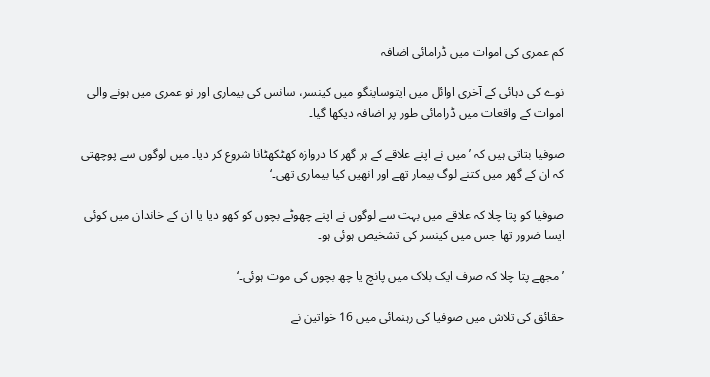کم عمری کی اموات میں ڈرامائی اضافہ

نوے کی دہائی کے آخری اوائل میں ایتوساینگو میں کینسر، سانس کی بیماری اور نو عمری میں ہونے والی اموات کے واقعات میں ڈرامائی طور پر اضافہ دیکھا گیا۔

صوفیا بتاتی ہیں کہ ’میں نے اپنے علاقے کے ہر گھر کا دروازہ کهٹکهٹانا شروع کر دیا۔ میں لوگوں سے پوچھتی کہ ان کے گھر میں کتنے لوگ بیمار تھے اور انھیں کیا بیماری تھی۔‘

صوفیا کو پتا چلا کہ علاقے میں بہت سے لوگوں نے اپنے چھوٹے بچوں کو کھو دیا یا ان کے خاندان میں کوئی ایسا ضرور تھا جس میں کینسر کی تشخیص ہوئی ہو۔

’مجھے پتا چلا کہ صرف ایک بلاک میں پانچ یا چھ بچوں کی موت ہوئی۔‘

حقائق کی تلاش میں صوفیا کی رہنمائی میں 16 خواتین نے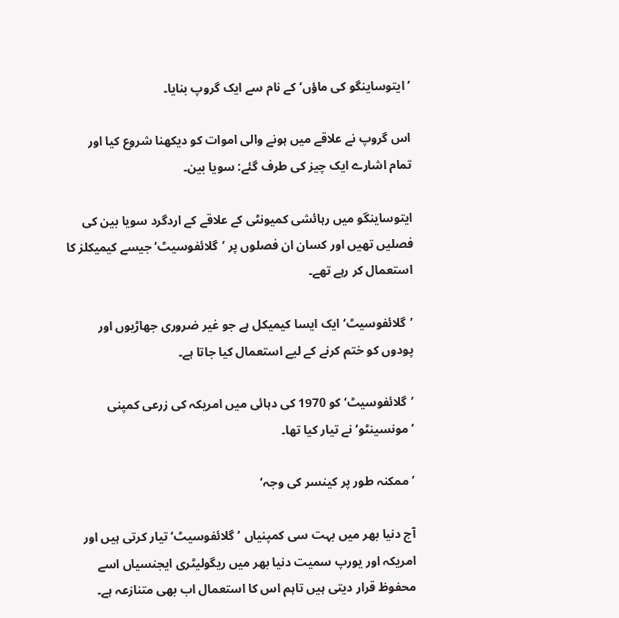’ایتوساینگو کی ماؤں‘ کے نام سے ایک گروپ بنایا۔

اس گروپ نے علاقے میں ہونے والی اموات کو دیکھنا شروع کیا اور تمام اشارے ایک چیز کی طرف گئے: سویا بین۔

ایتوساینگو میں رہائشی کمیونٹی کے علاقے کے اردگرد سویا بین کی فصلیں تھیں اور کسان ان فصلوں پر ’گلائفوسیٹ‘ جیسے کیمیکلز کا استعمال کر رہے تھے۔

’گلائفوسیٹ‘ ایک ایسا کیمیکل ہے جو غیر ضروری جھاڑیوں اور پودوں کو ختم کرنے کے لیے استعمال کیا جاتا ہے۔

’گلائفوسیٹ‘ کو 1970 کی دہائی میں امریکہ کی زرعی کمپنی ’مونسینٹو‘ نے تیار کیا تھا۔

’ممکنہ طور پر کینسر کی وجہ‘

آج دنیا بھر میں بہت سی کمپنیاں ’گلائفوسیٹ‘ تیار کرتی ہیں اور امریکہ اور یورپ سمیت دنیا بھر میں ریگولیٹری ایجنسیاں اسے محفوظ قرار دیتی ہیں تاہم اس کا استعمال اب بھی متنازعہ ہے۔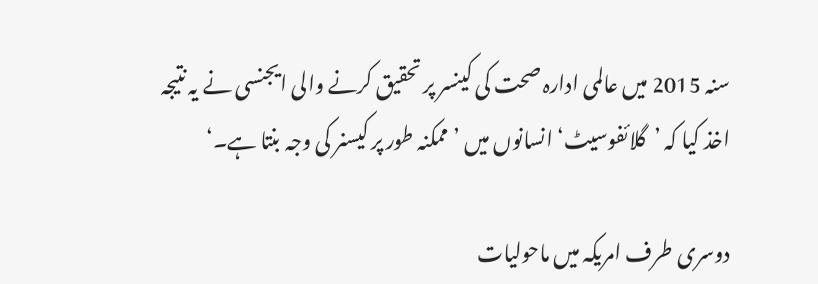سنہ 2015 میں عالمی ادارہ صحت کی کینسر پر تحقیق کرنے والی ایجنسی نے یہ نتیجہ اخذ کیا کہ ’گلائفوسیٹ‘ انسانوں میں ’ممکنہ طور پر کیسنر کی وجہ بنتا ہے۔‘

دوسری طرف امریکہ میں ماحولیات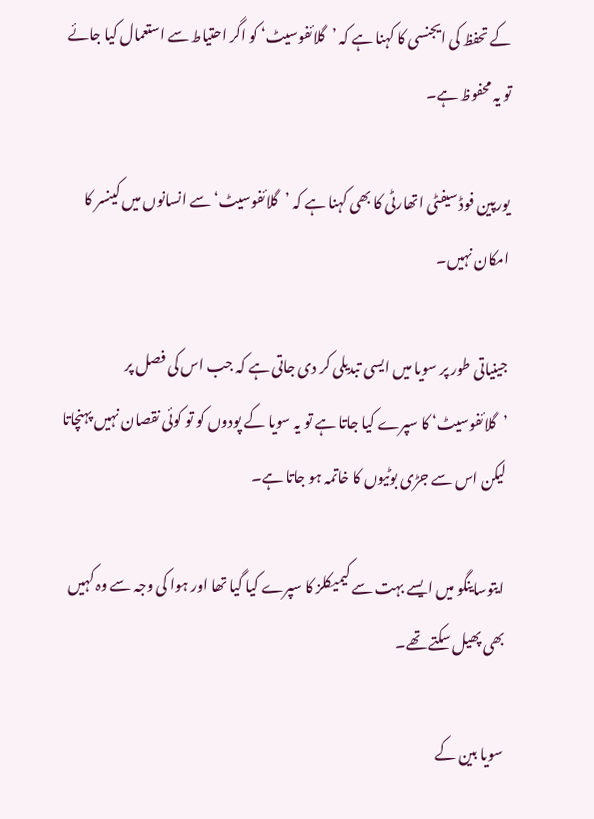کے تحفظ کی ایجنسی کا کہنا ہے کہ ’گلائفوسیٹ‘ کو اگر احتیاط سے استعمال کیا جائے تو یہ محفوظ ہے۔

یورپین فوڈ سیفٹی اتھارٹی کا بھی کہنا ہے کہ ’گلائفوسیٹ‘ سے انسانوں میں کینسر کا امکان نہیں۔

جینیاتی طور پر سویا میں ایسی تبدیلی کر دی جاتی ہے کہ جب اس کی فصل پر ’گلائفوسیٹ‘ کا سپرے کیا جاتا ہے تو یہ سویا کے پودوں کو تو کوئی نقصان نہیں پہنچاتا لیکن اس سے جڑی بوٹیوں کا خاتمہ ہو جاتا ہے۔

ایتوساینگو میں ایسے بہت سے کیمیکلز کا سپرے کیا گیا تھا اور ہوا کی وجہ سے وہ کہیں بھی پھیل سکتے تھے۔

سویا بین کے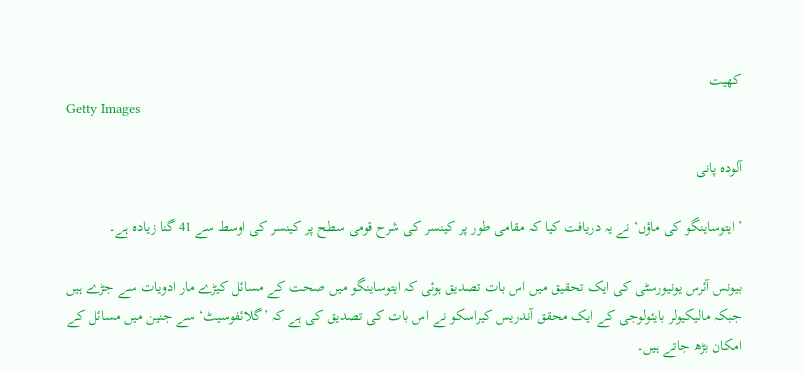کھیت
Getty Images

آلودہ پانی

’ایتوساینگو کی ماؤں‘ نے یہ دریافت کیا کہ مقامی طور پر کینسر کی شرح قومی سطح پر کینسر کی اوسط سے 41 گنا زیادہ ہے۔

بیونس آئرس یونیورسٹی کی ایک تحقیق میں اس بات تصدیق ہوئی کہ ایتوساینگو میں صحت کے مسائل کیڑے مار ادویات سے جڑے ہیں جبکہ مالیکیولر بایئولوجی کے ایک محقق آندریس کیراسکو نے اس بات کی تصدیق کی ہے کہ ’گلائفوسیٹ‘ سے جنین میں مسائل کے امکان بڑھ جاتے ہیں۔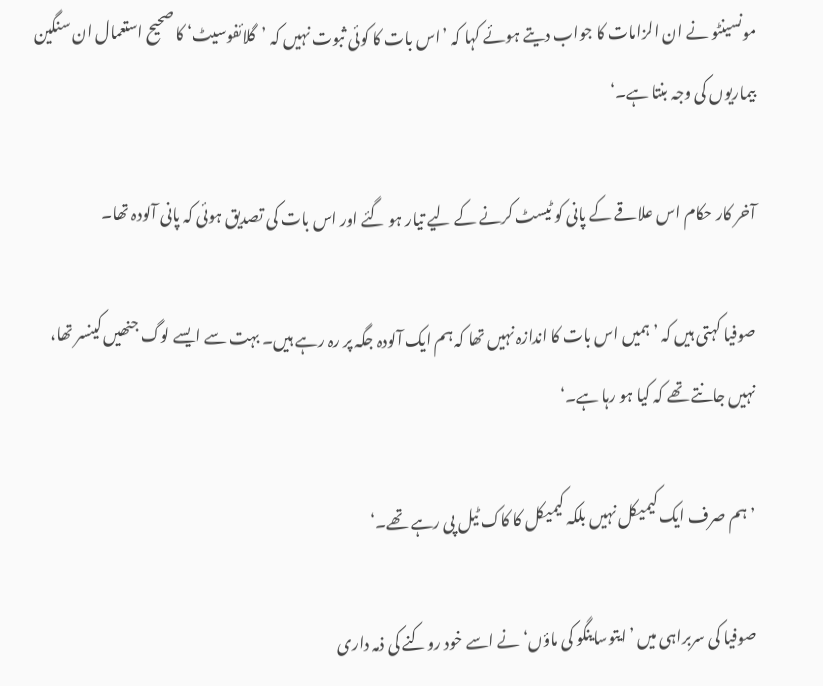مونسینٹو نے ان الزامات کا جواب دیتے ہوئے کہا کہ ’اس بات کا کوئی ثبوت نہیں کہ ’گلائفوسیٹ‘ کا صحیح استعمال ان سنگین بیماریوں کی وجہ بنتا ہے۔‘

آخر کار حکام اس علاقے کے پانی کو ٹیسٹ کرنے کے لیے تیار ہو گئے اور اس بات کی تصدیق ہوئی کہ پانی آلودہ تھا۔

صوفیا کہتی ہیں کہ ’ہمیں اس بات کا اندازہ نہیں تھا کہ ہم ایک آلودہ جگہ پر رہ رہے ہیں۔ بہت سے ایسے لوگ جنھیں کینسر تھا، نہیں جانتے تھے کہ کیا ہو رہا ہے۔‘

’ہم صرف ایک کیمیکل نہیں بلکہ کیمیکل کا کاک ٹیل پی رہے تھے۔‘

صوفیا کی سربراہی میں ’ایتوساینگو کی ماؤں‘ نے اسے خود روکنے کی ذمہ داری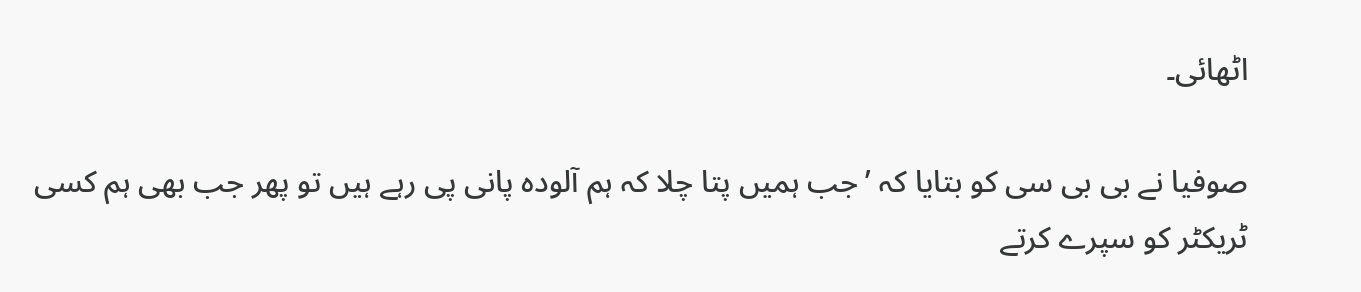اٹھائی۔

صوفیا نے بی بی سی کو بتایا کہ ’جب ہمیں پتا چلا کہ ہم آلودہ پانی پی رہے ہیں تو پھر جب بھی ہم کسی ٹریکٹر کو سپرے کرتے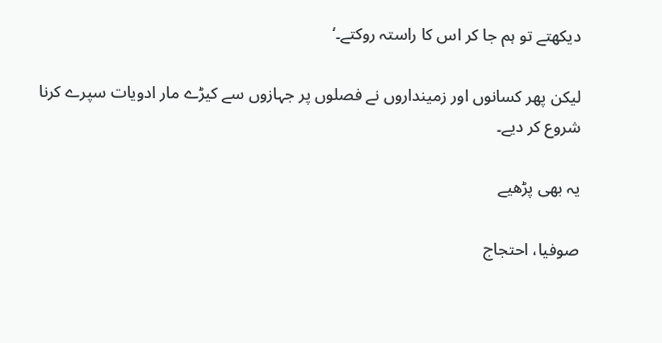دیکھتے تو ہم جا کر اس کا راستہ روکتے۔‘

لیکن پھر کسانوں اور زمینداروں نے فصلوں پر جہازوں سے کیڑے مار ادویات سپرے کرنا شروع کر دیے۔

یہ بھی پڑھیے

صوفیا، احتجاج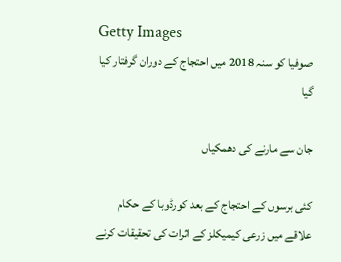Getty Images
صوفیا کو سنہ 2018 میں احتجاج کے دوران گرفتار کیا گیا

جان سے مارنے کی دھمکیاں

کئی برسوں کے احتجاج کے بعد کورڈوبا کے حکام علاقے میں زرعی کیمیکلز کے اثرات کی تحقیقات کرنے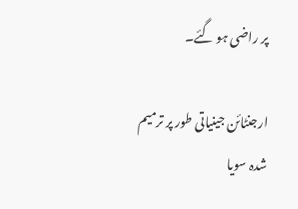پر راضی ہو گئے۔

ارجنٹائن جینیاتی طور پر ترمیم شدہ سویا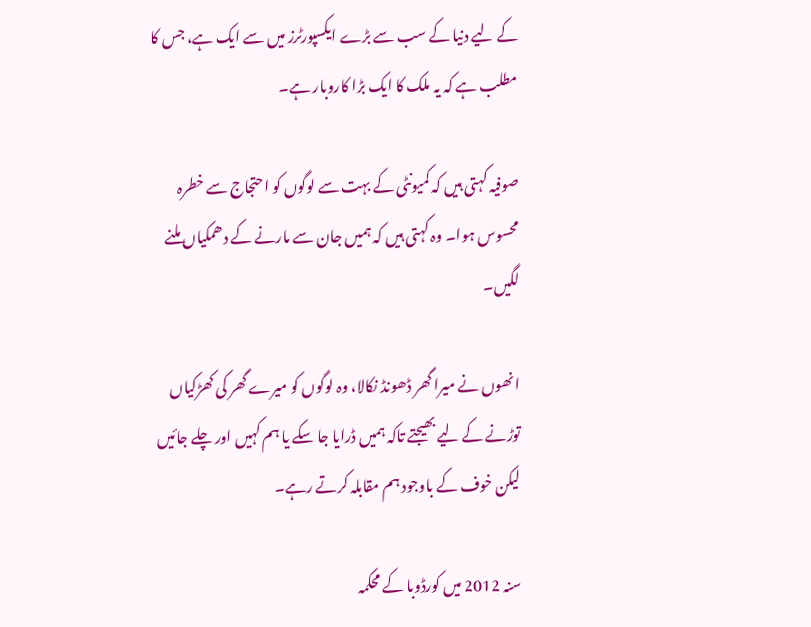کے لیے دنیا کے سب سے بڑے ایکسپورٹرز میں سے ایک ہے، جس کا مطلب ہے کہ یہ ملک کا ایک بڑا کاروبار ہے۔

صوفیہ کہتی ہیں کہ کمیونٹی کے بہت سے لوگوں کو احتجاج سے خطرہ محسوس ہوا۔ وہ کہتی ہیں کہ ہمیں جان سے مارنے کے دھمکیاں ملنے لگیں۔

انھوں نے میرا گھر ڈھونڈ نکالا، وہ لوگوں کو میرے گھر کی کھڑکیاں توڑنے کے لیے بھیجتے تاکہ ہمیں ڈرایا جا سکے یا ہم کہیں اور چلے جائیں لیکن خوف کے باوجود ہم مقابلہ کرتے رہے۔

سنہ 2012 میں کورڈوبا کے محکمہ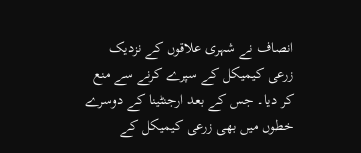انصاف نے شہری علاقوں کے نزدیک زرعی کیمیکل کے سپرے کرنے سے منع کر دیا۔ جس کے بعد ارجنٹینا کے دوسرے خطوں میں بھی زرعی کیمیکل کے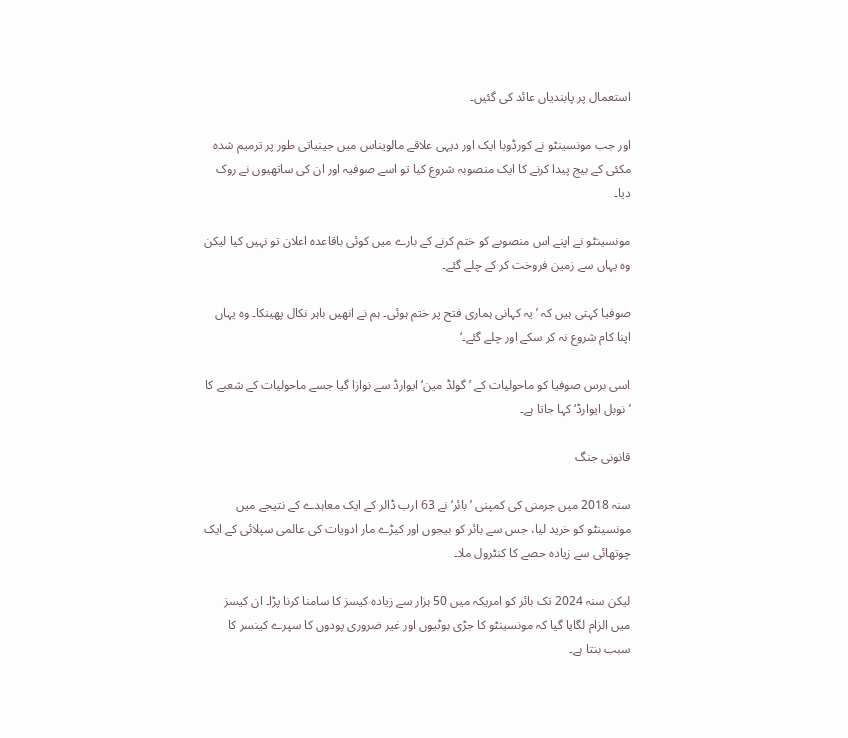استعمال پر پابندیاں عائد کی گئیں۔

اور جب مونسینٹو نے کورڈوبا ایک اور دیہی علاقے مالویناس میں جینیاتی طور پر ترمیم شدہ مکئی کے بیج پیدا کرنے کا ایک منصوبہ شروع کیا تو اسے صوفیہ اور ان کی ساتھیوں نے روک دیا۔

مونسینٹو نے اپنے اس منصوبے کو ختم کرنے کے بارے میں کوئی باقاعدہ اعلان تو نہیں کیا لیکن وہ یہاں سے زمین فروخت کر کے چلے گئے۔

صوفیا کہتی ہیں کہ ’یہ کہانی ہماری فتح پر ختم ہوئی۔ ہم نے انھیں باہر نکال پھینکا۔ وہ یہاں اپنا کام شروع نہ کر سکے اور چلے گئے۔‘

اسی برس صوفیا کو ماحولیات کے ’گولڈ مین‘ ایوارڈ سے نوازا گیا جسے ماحولیات کے شعبے کا ’نوبل ایوارڈ‘ کہا جاتا ہے۔

قانونی جنگ

سنہ 2018 میں جرمنی کی کمپنی ’بائر‘ نے 63 ارب ڈالر کے ایک معاہدے کے نتیجے میں مونسینٹو کو خرید لیا، جس سے بائر کو بیجوں اور کیڑے مار ادویات کی عالمی سپلائی کے ایک چوتھائی سے زیادہ حصے کا کنٹرول ملا۔

لیکن سنہ 2024 تک بائر کو امریکہ میں 50 ہزار سے زیادہ کیسز کا سامنا کرنا پڑا۔ ان کیسز میں الزام لگایا گیا کہ مونسینٹو کا جڑی بوٹیوں اور غیر ضروری پودوں کا سپرے کینسر کا سبب بنتا ہے۔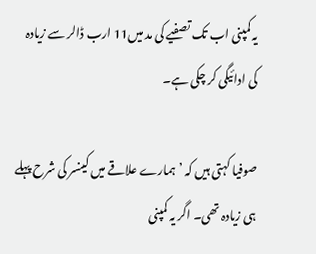یہ کمپنی اب تک تصفیے کی مد میں11 ارب ڈالر سے زیادہ کی ادائیگی کر چکی ہے۔

صوفیا کہتی ہیں کہ ’ہمارے علاقے میں کینسر کی شرح پہلے ہی زیادہ تھی۔ اگر یہ کمپنی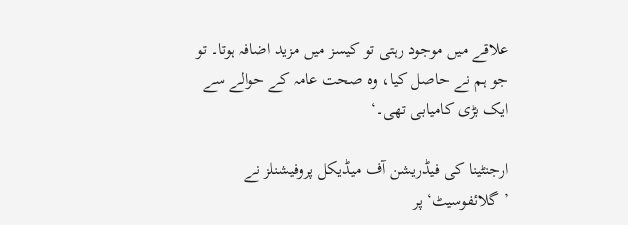علاقے میں موجود رہتی تو کیسز میں مزید اضافہ ہوتا۔ تو جو ہم نے حاصل کیا، وہ صحت عامہ کے حوالے سے ایک بڑی کامیابی تھی۔‘

ارجنٹینا کی فیڈریشن آف میڈیکل پروفیشنلز نے ’گلائفوسیٹ‘ پر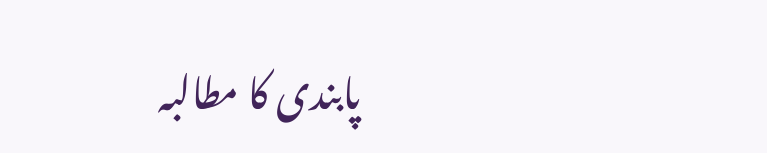پابندی کا مطالبہ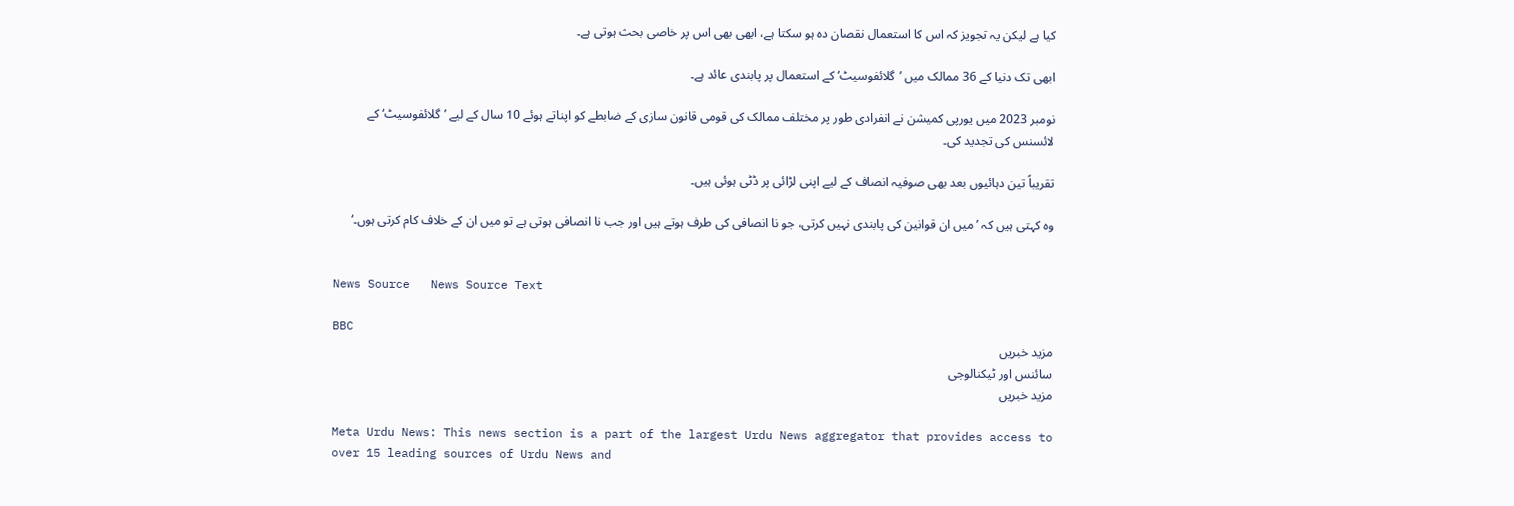کیا ہے لیکن یہ تجویز کہ اس کا استعمال نقصان دہ ہو سکتا ہے، ابھی بھی اس پر خاصی بحث ہوتی ہے۔

ابھی تک دنیا کے 36 ممالک میں ’گلائفوسیٹ‘ کے استعمال پر پابندی عائد ہے۔

نومبر 2023 میں یورپی کمیشن نے انفرادی طور پر مختلف ممالک کی قومی قانون سازی کے ضابطے کو اپناتے ہوئے 10 سال کے لیے ’گلائفوسیٹ‘ کے لائسنس کی تجدید کی۔

تقریباً تین دہائیوں بعد بھی صوفیہ انصاف کے لیے اپنی لڑائی پر ڈٹی ہوئی ہیں۔

وہ کہتی ہیں کہ ’میں ان قوانین کی پابندی نہیں کرتی، جو نا انصافی کی طرف ہوتے ہیں اور جب نا انصافی ہوتی ہے تو میں ان کے خلاف کام کرتی ہوں۔‘


News Source   News Source Text

BBC
مزید خبریں
سائنس اور ٹیکنالوجی
مزید خبریں

Meta Urdu News: This news section is a part of the largest Urdu News aggregator that provides access to over 15 leading sources of Urdu News and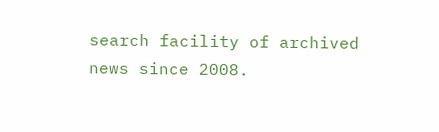search facility of archived news since 2008.